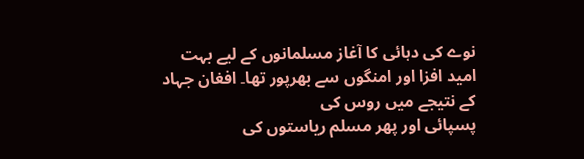نوے کی دہائی کا آغاز مسلمانوں کے لیے بہت
امید افزا اور امنگوں سے بھرپور تھا۔ افغان جہاد کے نتیجے میں روس کی
پسپائی اور پھر مسلم ریاستوں کی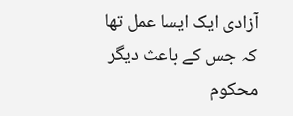آزادی ایک ایسا عمل تھا کہ جس کے باعث دیگر
محکوم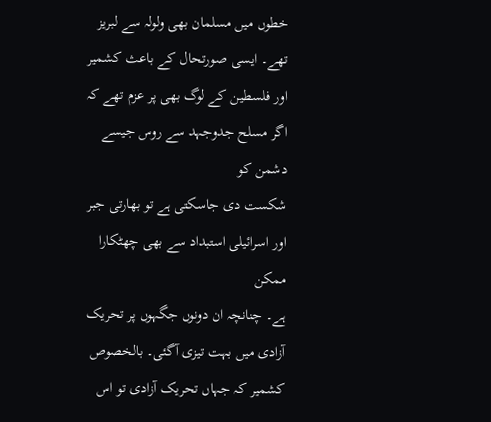خطوں میں مسلمان بھی ولولہ سے لبریز تھے۔ ایسی صورتحال کے باعث کشمیر
اور فلسطین کے لوگ بھی پر عزم تھے کہ اگر مسلح جدوجہد سے روس جیسے دشمن کو
شکست دی جاسکتی ہے تو بھارتی جبر اور اسرائیلی استبداد سے بھی چھٹکارا ممکن
ہے۔ چنانچہ ان دونوں جگہوں پر تحریک آزادی میں بہت تیزی آگئی۔ بالخصوص
کشمیر کہ جہاں تحریک آزادی تو اس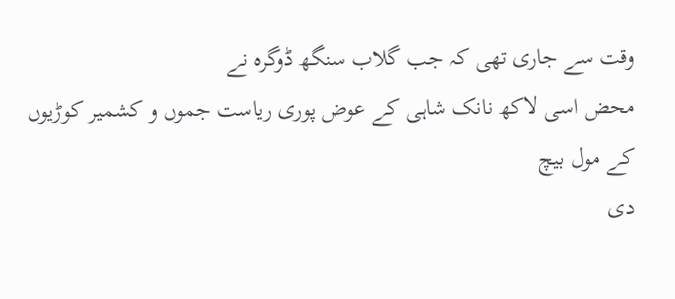وقت سے جاری تھی کہ جب گلاب سنگھ ڈوگرہ نے
محض اسی لاکھ نانک شاہی کے عوض پوری ریاست جموں و کشمیر کوڑیوں کے مول بیچ
دی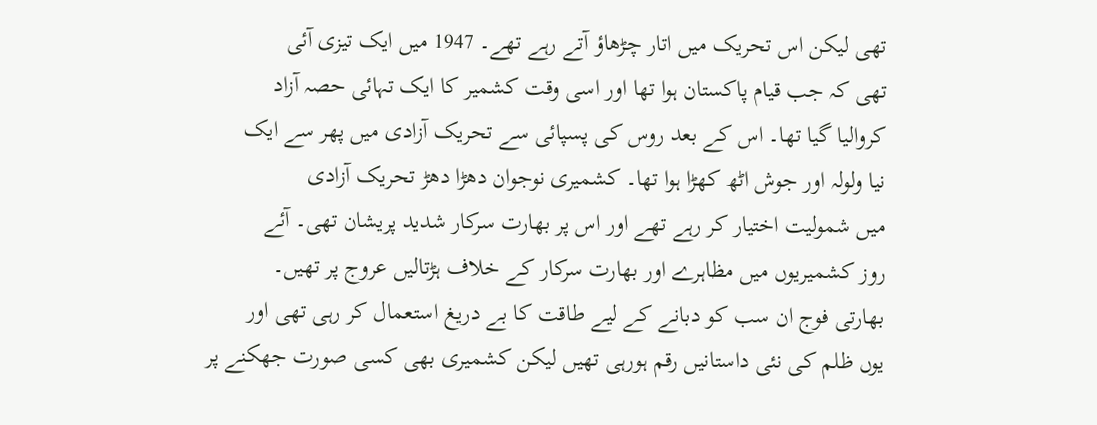تھی لیکن اس تحریک میں اتار چڑھاؤ آتے رہے تھے۔ 1947 میں ایک تیزی آئی
تھی کہ جب قیام پاکستان ہوا تھا اور اسی وقت کشمیر کا ایک تہائی حصہ آزاد
کروالیا گیا تھا۔ اس کے بعد روس کی پسپائی سے تحریک آزادی میں پھر سے ایک
نیا ولولہ اور جوش اٹھ کھڑا ہوا تھا۔ کشمیری نوجوان دھڑا دھڑ تحریک آزادی
میں شمولیت اختیار کر رہے تھے اور اس پر بھارت سرکار شدید پریشان تھی۔ آئے
روز کشمیریوں میں مظاہرے اور بھارت سرکار کے خلاف ہڑتالیں عروج پر تھیں۔
بھارتی فوج ان سب کو دبانے کے لیے طاقت کا بے دریغ استعمال کر رہی تھی اور
یوں ظلم کی نئی داستانیں رقم ہورہی تھیں لیکن کشمیری بھی کسی صورت جھکنے پر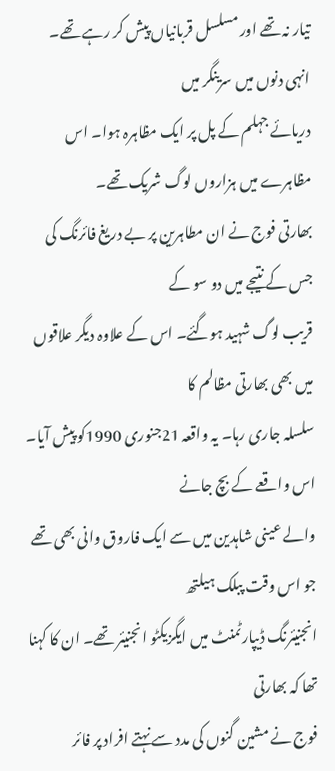تیار نہ تھے اور مسلسل قربانیاں پیش کر رہے تھے۔ انہی دنوں میں سرینگر میں
دریائے جہلم کے پل پر ایک مظاہرہ ہوا۔ اس مظاہرے میں ہزاروں لوگ شریک تھے۔
بھارتی فوج نے ان مطاہرین پر بے دریغ فائرنگ کی جس کے نتیجے میں دو سو کے
قریب لوگ شہید ہوگئے۔ اس کے علاوہ دیگر علاقوں میں بھی بھارتی مظالم کا
سلسلہ جاری رہا۔ یہ واقعہ 21جنوری 1990کو پیش آیا۔ اس واقعے کے بچ جانے
والے عینی شاہدین میں سے ایک فاروق وانی بھی تھے جو اس وقت پبلک ہیلتھ
انجنیئرنگ ڈیپارٹمنٹ میں ایگزیکٹو انجنیئر تھے۔ ان کا کہنا تھا کہ بھارتی
فوج نے مشین گنوں کی مدد سے نہتے افراد پر فائر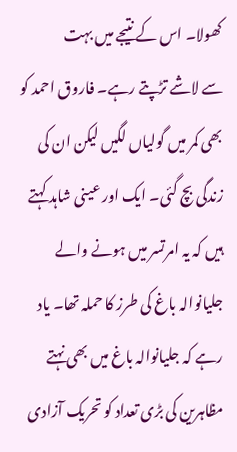کھولا۔ اس کے نتیجے میں بہت
سے لاشے تڑپتے رہے۔ فاروق احمد کو بھی کمر میں گولیاں لگیں لیکن ان کی
زندگی بچ گئی۔ ایک اور عینی شاہد کہتے ہیں کہ یہ امرتسر میں ہونے والے
جلیانوالہ باغ کی طرز کا حملہ تھا۔ یاد رہے کہ جلیانوالہ باغ میں بھی نہتے
مظاہرین کی بڑی تعداد کو تحریک آزادی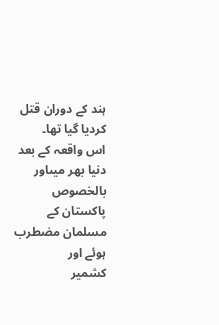ہند کے دوران قتل کردیا گیا تھا۔
اس واقعہ کے بعد دنیا بھر میںاور بالخصوص پاکستان کے مسلمان مضطرب ہوئے اور
کشمیر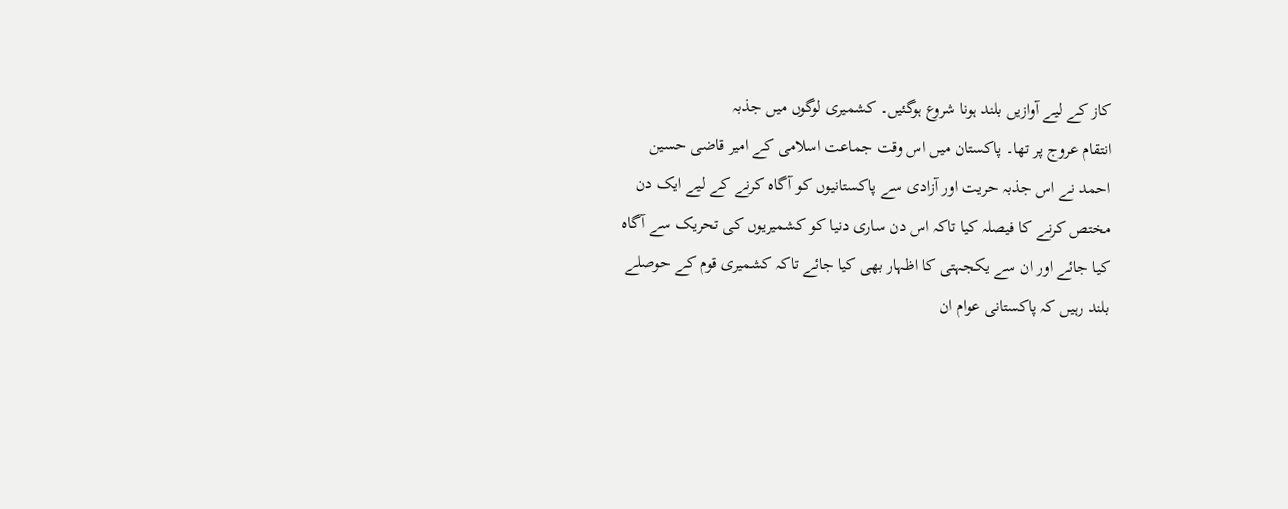کاز کے لیے آوازیں بلند ہونا شروع ہوگئیں۔ کشمیری لوگوں میں جذبہ
انتقام عروج پر تھا۔ پاکستان میں اس وقت جماعت اسلامی کے امیر قاضی حسین
احمد نے اس جذبہ حریت اور آزادی سے پاکستانیوں کو آگاہ کرنے کے لیے ایک دن
مختص کرنے کا فیصلہ کیا تاکہ اس دن ساری دنیا کو کشمیریوں کی تحریک سے آگاہ
کیا جائے اور ان سے یکجہتی کا اظہار بھی کیا جائے تاکہ کشمیری قوم کے حوصلے
بلند رہیں کہ پاکستانی عوام ان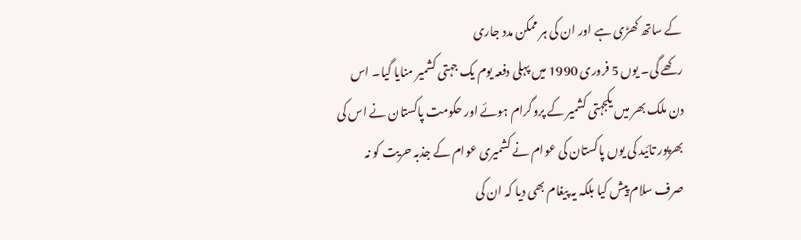کے ساتھ کھڑی ہے اور ان کی ہر ممکن مدد جاری
رکھے گی۔ یوں 5 فروری 1990 میں پہلی دفعہ یوم یک جہتی کشمیر منایا گیا۔ اس
دن ملک بھر میں یکجہتی کشمیر کے پروگرام ہوئے اور حکومت پاکستان نے اس کی
بھرپور تائید کی یوں پاکستان کی عوام نے کشمیری عوام کے جذبہ حریت کو نہ
صرف سلام پیش کیا بلکہ یہ پیغام بھی دیا کہ ان کی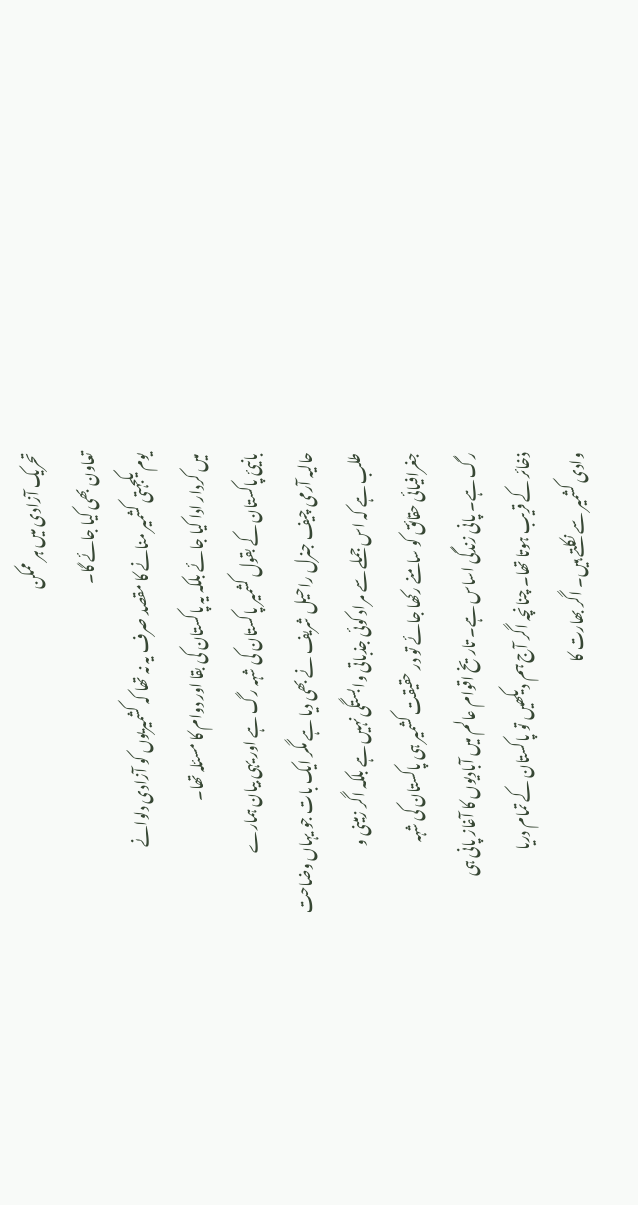تحریک آزادی میں ہر ممکن
تعاون بھی کیا جائے گا۔
یوم یکجہتی کشمیر منانے کا مقصد صرف یہ نہ تھا کہ کشمیریوں کو آزادی دلوانے
میں کردار ادا کیا جائے بلکہ یہ پاکستان کی بقا اور دوام کا مسئلہ تھا۔
بانیئ پاکستان کے بقول کشمیر پاکستان کی شہہ رگ ہے اور یہی بیان ہمارے
حالیہ آرمی چیف جنرل راحیل شریف نے بھی دیا ہے مگر ایک بات جو یہاں وضاحت
طلب ہے کہ اس جملے سے مراد کوئی جذباتی وابستگی نہیں ہے بلکہ اگر زمینی و
جغرافیائی حقائق کو سامنے رکھا جائے تو در حقیقت کشمیر ہی پاکستان کی شہہ
رگ ہے۔ پانی زندگی اساس ہے۔ تاریخ اقوام عالم میں آبادیوں کا آغاز پانی ہی
ذخائر کے قریب ہوتا تھا۔ چنانچہ اگر آج ہم دیکھیں تو پاکستان کے تمام دریا
وادی کشمیر سے نکلتے ہیں۔ اگر بھارت کا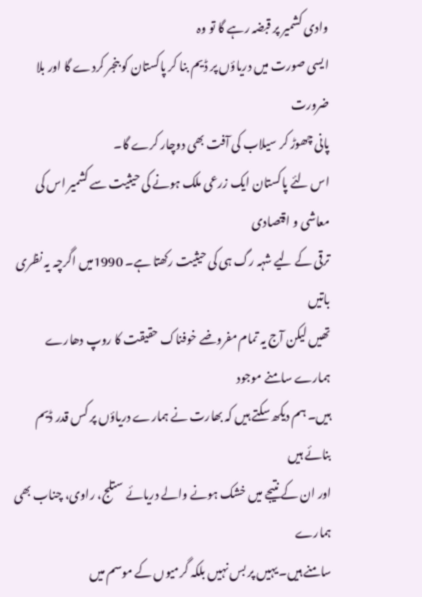وادی کشمیر پر قبضہ رہے گا تو وہ
ایسی صورت میں دریاؤں پر ڈیم بنا کر پاکستان کو بنجر کردے گا اور بلا ضرورت
پانی چھوڑ کر سیلاب کی آفت بھی دوچار کرے گا۔
اس لئے پاکستان ایک زرعی ملک ہونے کی حیثیت سے کشمیر اس کی معاشی و اقتصادی
ترقی کے لیے شہہ رگ ہی کی حیثیت رکھتا ہے۔ 1990میں اگرچہ یہ نظری باتیں
تھیں لیکن آج یہ تمام مفروضے خوفناک حقیقت کا روپ دھارے ہمارے سامنے موجود
ہیں۔ ہم دیکھ سکتے ہیں کہ بھارت نے ہمارے دریاؤں پر کس قدر ڈیم بنائے ہیں
اور ان کے نتیجے میں خشک ہونے والے دریائے ستلج، راوی، چناب بھی ہمارے
سامنے ہیں۔ یہیں پر بس نہیں بلکہ گرمیوں کے موسم میں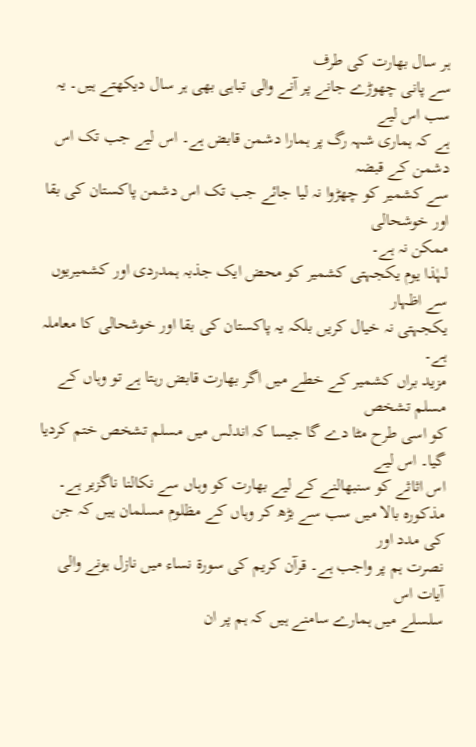ہر سال بھارت کی طرف
سے پانی چھوڑے جانے پر آنے والی تباہی بھی ہر سال دیکھتے ہیں۔ یہ سب اس لیے
ہے کہ ہماری شہہ رگ پر ہمارا دشمن قابض ہے۔ اس لیے جب تک اس دشمن کے قبضہ
سے کشمیر کو چھڑوا نہ لیا جائے جب تک اس دشمن پاکستان کی بقا اور خوشحالی
ممکن نہ ہے۔
لہٰذا یوم یکجہتی کشمیر کو محض ایک جذبہ ہمدردی اور کشمیریوں سے اظہار
یکجہتی نہ خیال کریں بلکہ یہ پاکستان کی بقا اور خوشحالی کا معاملہ ہے۔
مزید براں کشمیر کے خطے میں اگر بھارت قابض رہتا ہے تو وہاں کے مسلم تشخص
کو اسی طرح مٹا دے گا جیسا کہ اندلس میں مسلم تشخص ختم کردیا گیا۔ اس لیے
اس اثاثے کو سنبھالنے کے لیے بھارت کو وہاں سے نکالنا ناگزیر ہے۔
مذکورہ بالا میں سب سے بڑھ کر وہاں کے مظلوم مسلمان ہیں کہ جن کی مدد اور
نصرت ہم پر واجب ہے۔ قرآن کریم کی سورۃ نساء میں نازل ہونے والی آیات اس
سلسلے میں ہمارے سامنے ہیں کہ ہم پر ان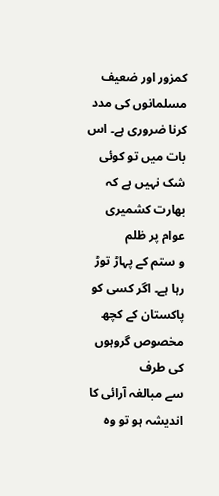کمزور اور ضعیف مسلمانوں کی مدد
کرنا ضروری ہے۔ اس بات میں تو کوئی شک نہیں ہے کہ بھارت کشمیری عوام پر ظلم
و ستم کے پہاڑ توڑ رہا ہے۔ اگر کسی کو پاکستان کے کچھ مخصوص گروہوں کی طرف
سے مبالغہ آرائی کا اندیشہ ہو تو وہ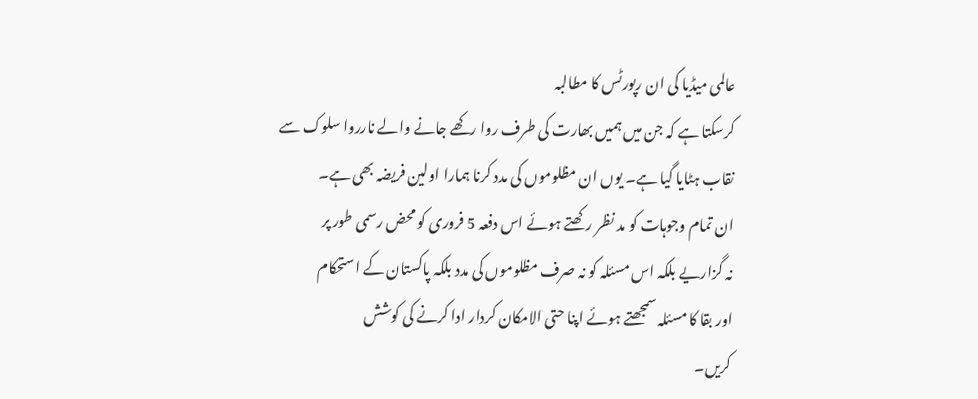عالمی میڈیا کی ان رپورٹس کا مطالبہ
کرسکتا ہے کہ جن میں ہمیں بھارت کی طرف روا رکھے جانے والے نارروا سلوک سے
نقاب ہٹایا گیا ہے۔ یوں ان مظلوموں کی مدد کرنا ہمارا اولین فریضہ بھی ہے۔
ان تمام وجوہات کو مد نظر رکھتے ہوئے اس دفعہ 5 فروری کو محض رسمی طور پر
نہ گزاریے بلکہ اس مسئلہ کو نہ صرف مظلوموں کی مدد بلکہ پاکستان کے استحکام
اور بقا کا مسئلہ سمجھتے ہوئے اپنا حتی الامکان کردار ادا کرنے کی کوشش
کریں۔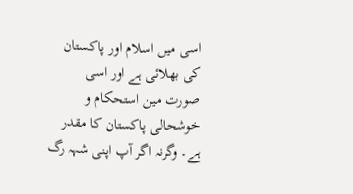اسی میں اسلام اور پاکستان کی بھلائی ہے اور اسی صورت مین استحکام و
خوشحالی پاکستان کا مقدر ہے۔ وگرنہ اگر آپ اپنی شہہ رگ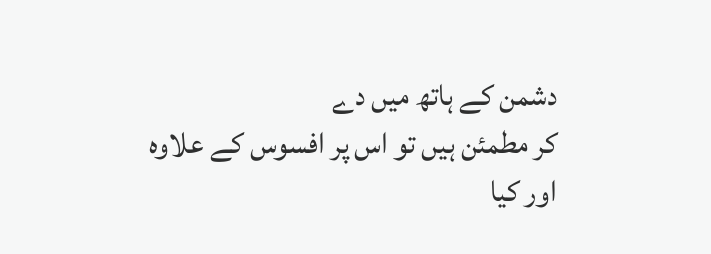دشمن کے ہاتھ میں دے
کر مطمئن ہیں تو اس پر افسوس کے علاوہ اور کیا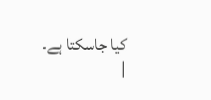کیا جاسکتا ہے۔
|